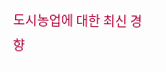도시농업에 대한 최신 경향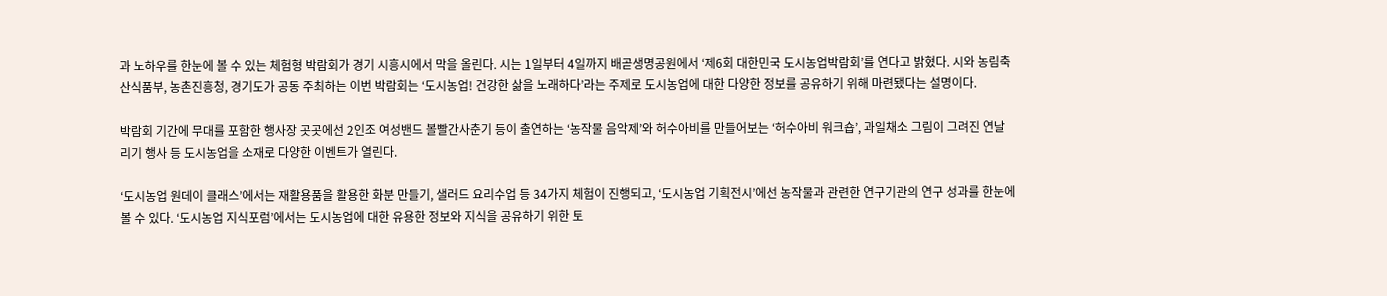과 노하우를 한눈에 볼 수 있는 체험형 박람회가 경기 시흥시에서 막을 올린다. 시는 1일부터 4일까지 배곧생명공원에서 ‘제6회 대한민국 도시농업박람회’를 연다고 밝혔다. 시와 농림축산식품부, 농촌진흥청, 경기도가 공동 주최하는 이번 박람회는 ‘도시농업! 건강한 삶을 노래하다’라는 주제로 도시농업에 대한 다양한 정보를 공유하기 위해 마련됐다는 설명이다.

박람회 기간에 무대를 포함한 행사장 곳곳에선 2인조 여성밴드 볼빨간사춘기 등이 출연하는 ‘농작물 음악제’와 허수아비를 만들어보는 ‘허수아비 워크숍’, 과일채소 그림이 그려진 연날리기 행사 등 도시농업을 소재로 다양한 이벤트가 열린다.

‘도시농업 원데이 클래스’에서는 재활용품을 활용한 화분 만들기, 샐러드 요리수업 등 34가지 체험이 진행되고, ‘도시농업 기획전시’에선 농작물과 관련한 연구기관의 연구 성과를 한눈에 볼 수 있다. ‘도시농업 지식포럼’에서는 도시농업에 대한 유용한 정보와 지식을 공유하기 위한 토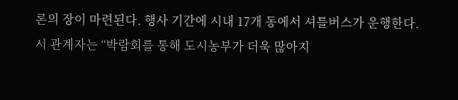론의 장이 마련된다. 행사 기간에 시내 17개 동에서 셔틀버스가 운행한다. 시 관계자는 “박람회를 통해 도시농부가 더욱 많아지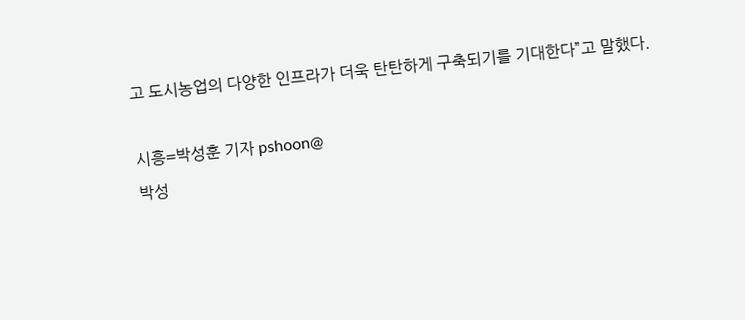고 도시농업의 다양한 인프라가 더욱 탄탄하게 구축되기를 기대한다”고 말했다.

시흥=박성훈 기자 pshoon@
박성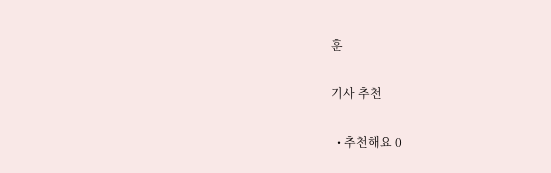훈

기사 추천

  • 추천해요 0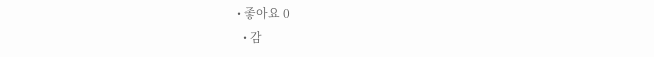• 좋아요 0
  • 감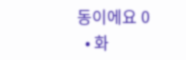동이에요 0
  • 화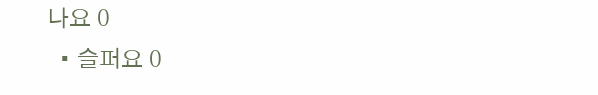나요 0
  • 슬퍼요 0